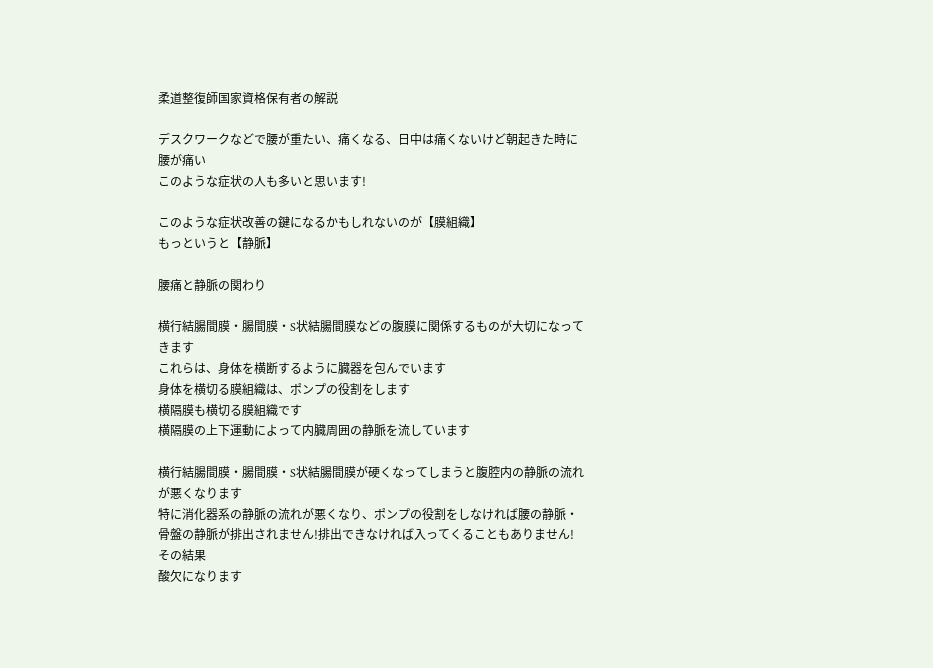柔道整復師国家資格保有者の解説

デスクワークなどで腰が重たい、痛くなる、日中は痛くないけど朝起きた時に腰が痛い
このような症状の人も多いと思います!

このような症状改善の鍵になるかもしれないのが【膜組織】
もっというと【静脈】

腰痛と静脈の関わり

横行結腸間膜・腸間膜・S状結腸間膜などの腹膜に関係するものが大切になってきます
これらは、身体を横断するように臓器を包んでいます
身体を横切る膜組織は、ポンプの役割をします
横隔膜も横切る膜組織です
横隔膜の上下運動によって内臓周囲の静脈を流しています

横行結腸間膜・腸間膜・S状結腸間膜が硬くなってしまうと腹腔内の静脈の流れが悪くなります
特に消化器系の静脈の流れが悪くなり、ポンプの役割をしなければ腰の静脈・骨盤の静脈が排出されません!排出できなければ入ってくることもありません!
その結果
酸欠になります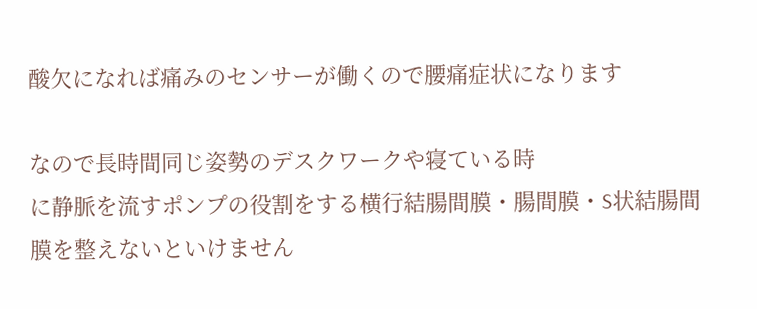酸欠になれば痛みのセンサーが働くので腰痛症状になります

なので長時間同じ姿勢のデスクワークや寝ている時
に静脈を流すポンプの役割をする横行結腸間膜・腸間膜・S状結腸間膜を整えないといけません